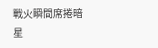戰火瞬間席捲暗星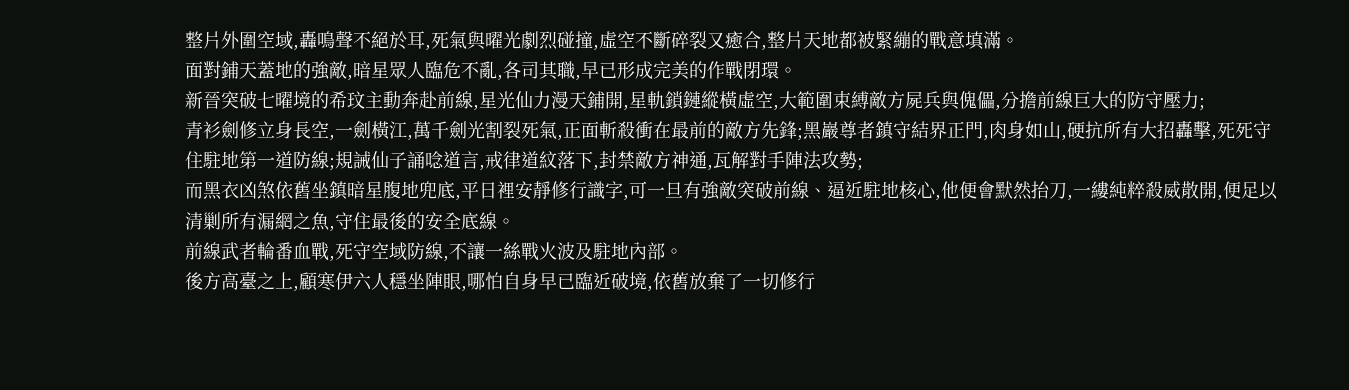整片外圍空域,轟鳴聲不絕於耳,死氣與曜光劇烈碰撞,虛空不斷碎裂又癒合,整片天地都被緊繃的戰意填滿。
面對鋪天蓋地的強敵,暗星眾人臨危不亂,各司其職,早已形成完美的作戰閉環。
新晉突破七曜境的希玟主動奔赴前線,星光仙力漫天鋪開,星軌鎖鏈縱橫虛空,大範圍束縛敵方屍兵與傀儡,分擔前線巨大的防守壓力;
青衫劍修立身長空,一劍橫江,萬千劍光割裂死氣,正面斬殺衝在最前的敵方先鋒;黑巖尊者鎮守結界正門,肉身如山,硬抗所有大招轟擊,死死守住駐地第一道防線;規誡仙子誦唸道言,戒律道紋落下,封禁敵方神通,瓦解對手陣法攻勢;
而黑衣凶煞依舊坐鎮暗星腹地兜底,平日裡安靜修行識字,可一旦有強敵突破前線、逼近駐地核心,他便會默然抬刀,一縷純粹殺威散開,便足以清剿所有漏網之魚,守住最後的安全底線。
前線武者輪番血戰,死守空域防線,不讓一絲戰火波及駐地內部。
後方高臺之上,顧寒伊六人穩坐陣眼,哪怕自身早已臨近破境,依舊放棄了一切修行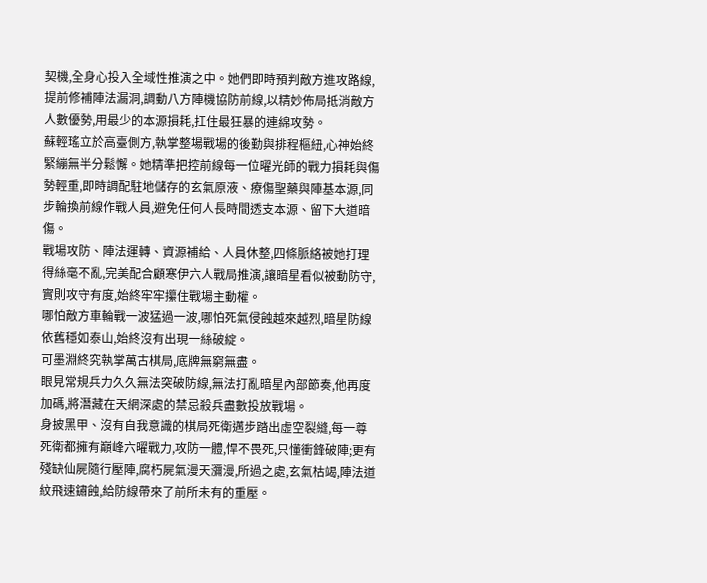契機,全身心投入全域性推演之中。她們即時預判敵方進攻路線,提前修補陣法漏洞,調動八方陣機協防前線,以精妙佈局抵消敵方人數優勢,用最少的本源損耗,扛住最狂暴的連綿攻勢。
蘇輕瑤立於高臺側方,執掌整場戰場的後勤與排程樞紐,心神始終緊繃無半分鬆懈。她精準把控前線每一位曜光師的戰力損耗與傷勢輕重,即時調配駐地儲存的玄氣原液、療傷聖藥與陣基本源,同步輪換前線作戰人員,避免任何人長時間透支本源、留下大道暗傷。
戰場攻防、陣法運轉、資源補給、人員休整,四條脈絡被她打理得絲毫不亂,完美配合顧寒伊六人戰局推演,讓暗星看似被動防守,實則攻守有度,始終牢牢攥住戰場主動權。
哪怕敵方車輪戰一波猛過一波,哪怕死氣侵蝕越來越烈,暗星防線依舊穩如泰山,始終沒有出現一絲破綻。
可墨淵終究執掌萬古棋局,底牌無窮無盡。
眼見常規兵力久久無法突破防線,無法打亂暗星內部節奏,他再度加碼,將潛藏在天網深處的禁忌殺兵盡數投放戰場。
身披黑甲、沒有自我意識的棋局死衛邁步踏出虛空裂縫,每一尊死衛都擁有巔峰六曜戰力,攻防一體,悍不畏死,只懂衝鋒破陣;更有殘缺仙屍隨行壓陣,腐朽屍氣漫天瀰漫,所過之處,玄氣枯竭,陣法道紋飛速鏽蝕,給防線帶來了前所未有的重壓。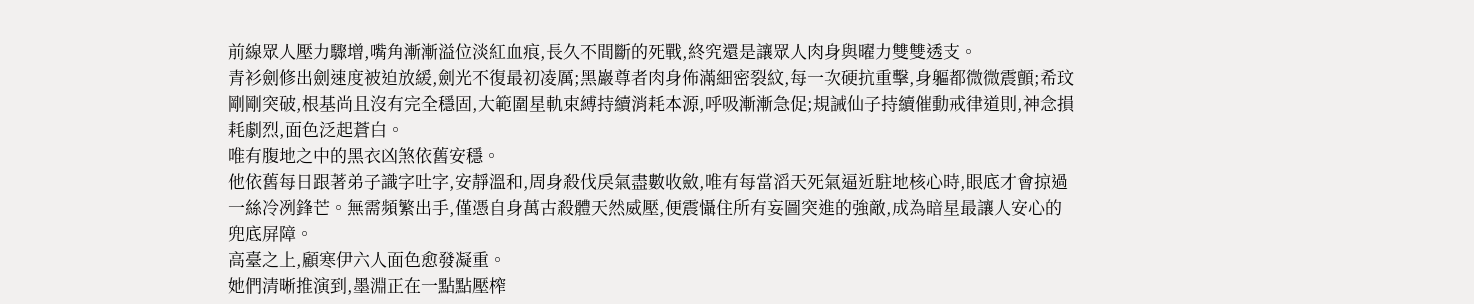前線眾人壓力驟增,嘴角漸漸溢位淡紅血痕,長久不間斷的死戰,終究還是讓眾人肉身與曜力雙雙透支。
青衫劍修出劍速度被迫放緩,劍光不復最初凌厲;黑巖尊者肉身佈滿細密裂紋,每一次硬抗重擊,身軀都微微震顫;希玟剛剛突破,根基尚且沒有完全穩固,大範圍星軌束縛持續消耗本源,呼吸漸漸急促;規誡仙子持續催動戒律道則,神念損耗劇烈,面色泛起蒼白。
唯有腹地之中的黑衣凶煞依舊安穩。
他依舊每日跟著弟子識字吐字,安靜溫和,周身殺伐戾氣盡數收斂,唯有每當滔天死氣逼近駐地核心時,眼底才會掠過一絲冷冽鋒芒。無需頻繁出手,僅憑自身萬古殺體天然威壓,便震懾住所有妄圖突進的強敵,成為暗星最讓人安心的兜底屏障。
高臺之上,顧寒伊六人面色愈發凝重。
她們清晰推演到,墨淵正在一點點壓榨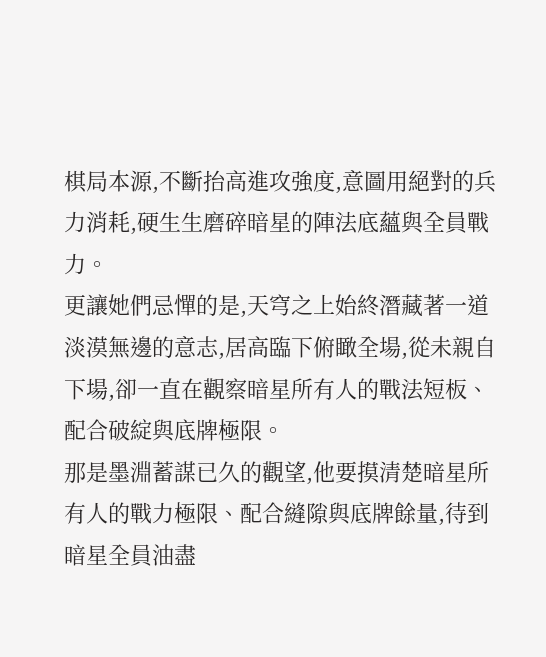棋局本源,不斷抬高進攻強度,意圖用絕對的兵力消耗,硬生生磨碎暗星的陣法底蘊與全員戰力。
更讓她們忌憚的是,天穹之上始終潛藏著一道淡漠無邊的意志,居高臨下俯瞰全場,從未親自下場,卻一直在觀察暗星所有人的戰法短板、配合破綻與底牌極限。
那是墨淵蓄謀已久的觀望,他要摸清楚暗星所有人的戰力極限、配合縫隙與底牌餘量,待到暗星全員油盡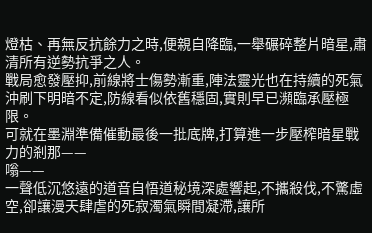燈枯、再無反抗餘力之時,便親自降臨,一舉碾碎整片暗星,肅清所有逆勢抗爭之人。
戰局愈發壓抑,前線將士傷勢漸重,陣法靈光也在持續的死氣沖刷下明暗不定,防線看似依舊穩固,實則早已瀕臨承壓極限。
可就在墨淵準備催動最後一批底牌,打算進一步壓榨暗星戰力的剎那——
嗡——
一聲低沉悠遠的道音自悟道秘境深處響起,不攜殺伐,不驚虛空,卻讓漫天肆虐的死寂濁氣瞬間凝滯,讓所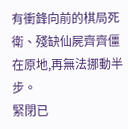有衝鋒向前的棋局死衛、殘缺仙屍齊齊僵在原地,再無法挪動半步。
緊閉已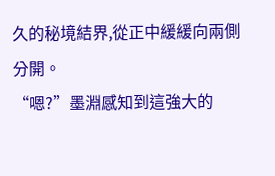久的秘境結界,從正中緩緩向兩側分開。
“嗯?”墨淵感知到這強大的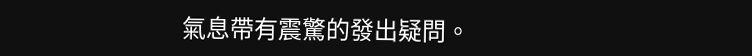氣息帶有震驚的發出疑問。